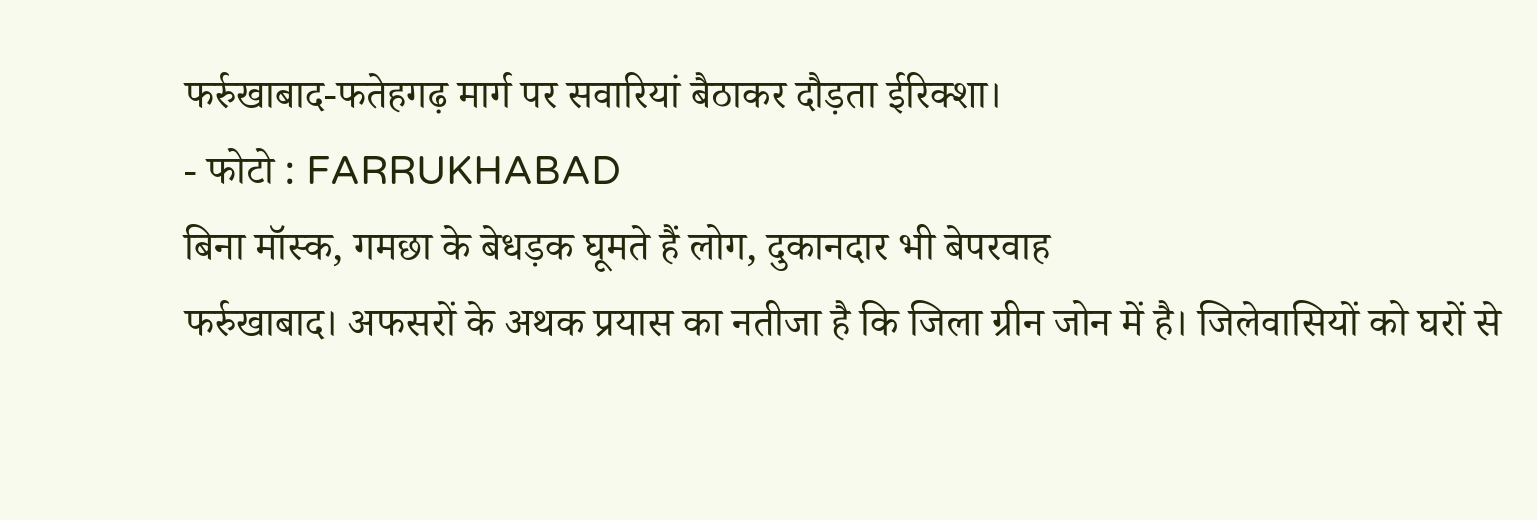फर्रुखाबाद-फतेहगढ़ मार्ग पर सवारियां बैठाकर दौड़ता ईरिक्शा।
- फोटो : FARRUKHABAD
बिना मॉस्क, गमछा के बेधड़क घूमते हैं लोग, दुकानदार भी बेपरवाह
फर्रुखाबाद। अफसरों के अथक प्रयास का नतीजा है कि जिला ग्रीन जोन में है। जिलेवासियों को घरों से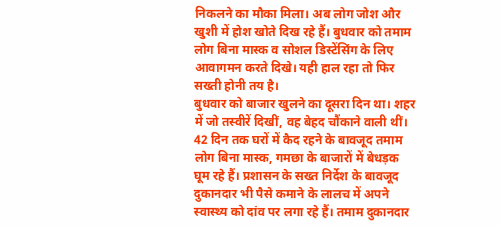निकलने का मौका मिला। अब लोग जोश और खुशी में होश खोते दिख रहे हैं। बुधवार को तमाम लोग बिना मास्क व सोशल डिस्टेंसिंग के लिए आवागमन करते दिखे। यही हाल रहा तो फिर सख्ती होनी तय है।
बुधवार को बाजार खुलने का दूसरा दिन था। शहर में जो तस्वीरें दिखीं, वह बेहद चौंकाने वाली थीं। 42 दिन तक घरों में कैद रहने के बावजूद तमाम लोग बिना मास्क, गमछा के बाजारों में बेधड़क घूम रहे हैं। प्रशासन के सख्त निर्देश के बावजूद दुकानदार भी पैसे कमाने के लालच में अपने स्वास्थ्य को दांव पर लगा रहे हैं। तमाम दुकानदार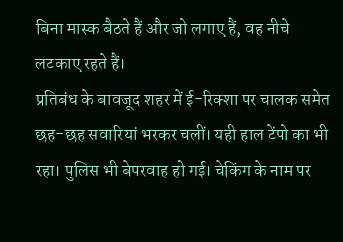बिना मास्क बैठते हैं और जो लगाए हैं, वह नीचे लटकाए रहते हैं।
प्रतिबंध के बावजूद शहर में ई-रिक्शा पर चालक समेत छह-छह सवारियां भरकर चलीं। यही हाल टेंपो का भी रहा। पुलिस भी बेपरवाह हो गई। चेकिंग के नाम पर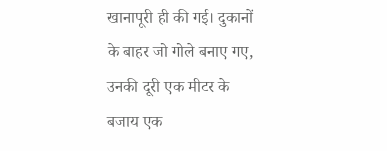खानापूरी ही की गई। दुकानों के बाहर जो गोले बनाए गए, उनकी दूरी एक मीटर के बजाय एक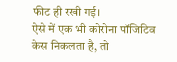फीट ही रखी गई।
ऐसे में एक भी कोरोना पॉजिटिव केस निकलता है, तो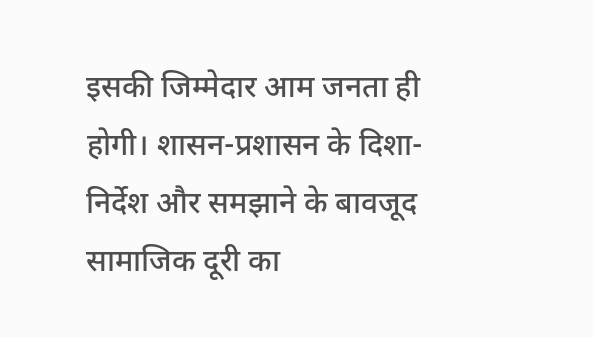इसकी जिम्मेदार आम जनता ही होगी। शासन-प्रशासन के दिशा-निर्देश और समझाने के बावजूद सामाजिक दूरी का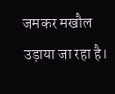जमकर मखौल उड़ाया जा रहा है।